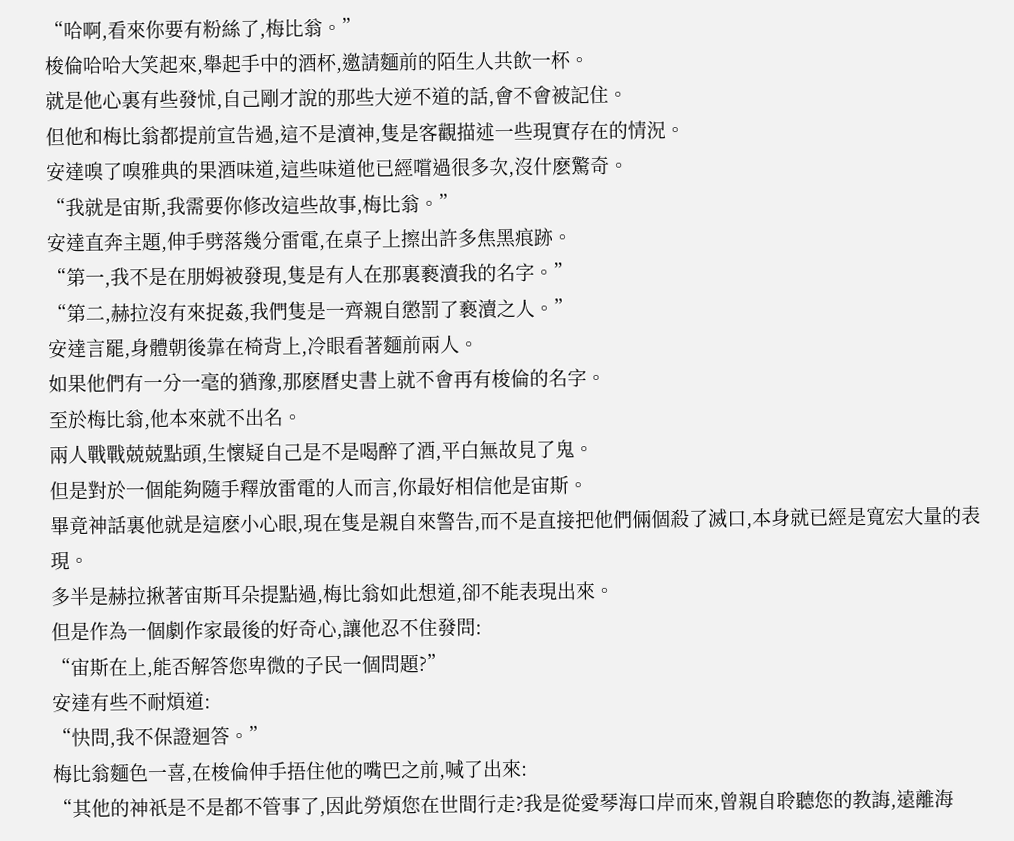“哈啊,看來你要有粉絲了,梅比翁。”
梭倫哈哈大笑起來,舉起手中的酒杯,邀請麵前的陌生人共飲一杯。
就是他心裏有些發怵,自己剛才說的那些大逆不道的話,會不會被記住。
但他和梅比翁都提前宣告過,這不是瀆神,隻是客觀描述一些現實存在的情況。
安達嗅了嗅雅典的果酒味道,這些味道他已經嚐過很多次,沒什麽驚奇。
“我就是宙斯,我需要你修改這些故事,梅比翁。”
安達直奔主題,伸手劈落幾分雷電,在桌子上擦出許多焦黑痕跡。
“第一,我不是在朋姆被發現,隻是有人在那裏褻瀆我的名字。”
“第二,赫拉沒有來捉姦,我們隻是一齊親自懲罰了褻瀆之人。”
安達言罷,身體朝後靠在椅背上,冷眼看著麵前兩人。
如果他們有一分一毫的猶豫,那麽曆史書上就不會再有梭倫的名字。
至於梅比翁,他本來就不出名。
兩人戰戰兢兢點頭,生懷疑自己是不是喝醉了酒,平白無故見了鬼。
但是對於一個能夠隨手釋放雷電的人而言,你最好相信他是宙斯。
畢竟神話裏他就是這麽小心眼,現在隻是親自來警告,而不是直接把他們倆個殺了滅口,本身就已經是寬宏大量的表現。
多半是赫拉揪著宙斯耳朵提點過,梅比翁如此想道,卻不能表現出來。
但是作為一個劇作家最後的好奇心,讓他忍不住發問:
“宙斯在上,能否解答您卑微的子民一個問題?”
安達有些不耐煩道:
“快問,我不保證迴答。”
梅比翁麵色一喜,在梭倫伸手捂住他的嘴巴之前,喊了出來:
“其他的神祇是不是都不管事了,因此勞煩您在世間行走?我是從愛琴海口岸而來,曾親自聆聽您的教誨,遠離海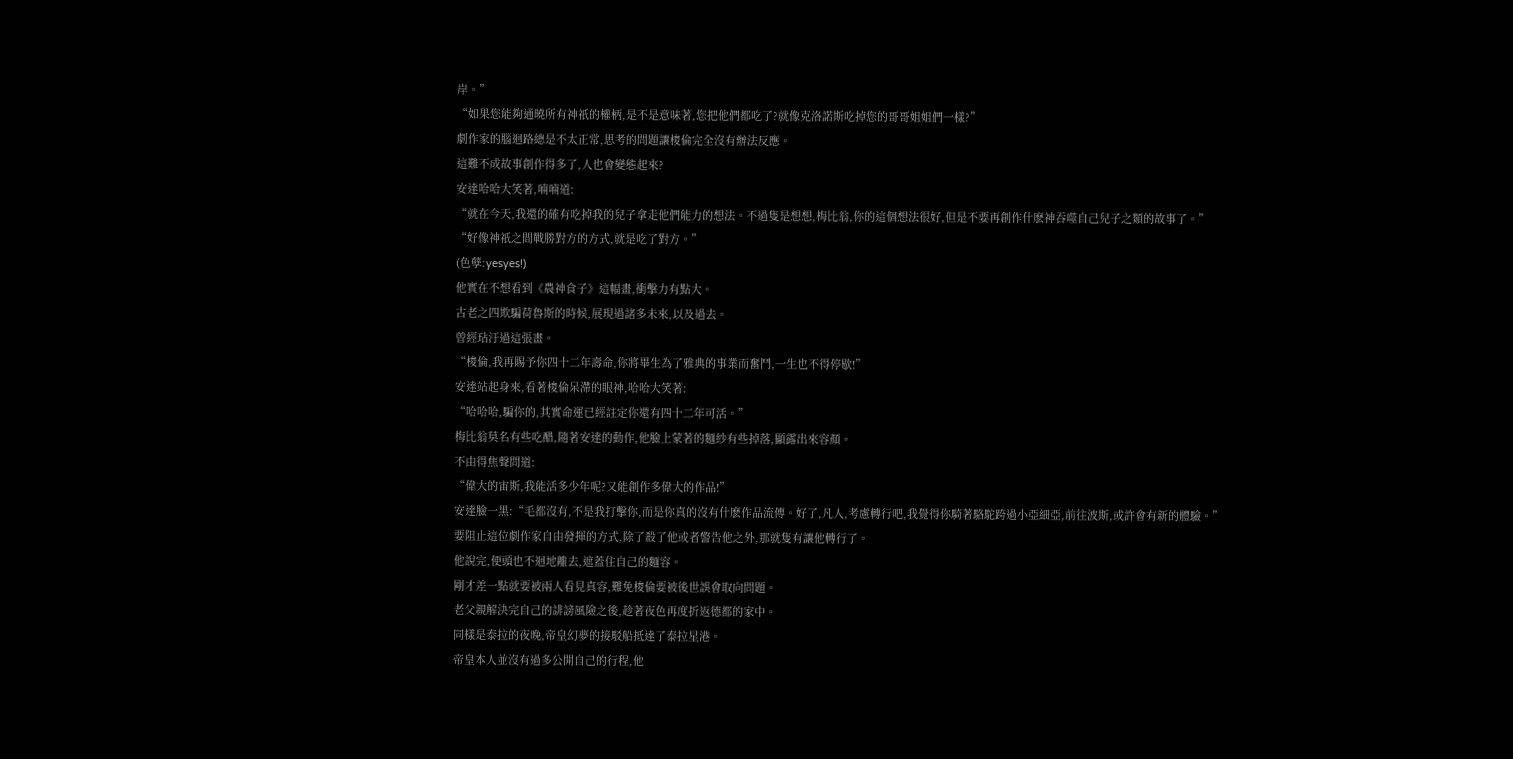岸。”
“如果您能夠通曉所有神祇的權柄,是不是意味著,您把他們都吃了?就像克洛諾斯吃掉您的哥哥姐姐們一樣?”
劇作家的腦迴路總是不太正常,思考的問題讓梭倫完全沒有辦法反應。
這難不成故事創作得多了,人也會變態起來?
安達哈哈大笑著,喃喃道:
“就在今天,我還的確有吃掉我的兒子拿走他們能力的想法。不過隻是想想,梅比翁,你的這個想法很好,但是不要再創作什麽神吞噬自己兒子之類的故事了。”
“好像神祇之間戰勝對方的方式,就是吃了對方。”
(色孽:yesyes!)
他實在不想看到《農神食子》這幅畫,衝擊力有點大。
古老之四欺騙荷魯斯的時候,展現過諸多未來,以及過去。
曾經玷汙過這張畫。
“梭倫,我再賜予你四十二年壽命,你將畢生為了雅典的事業而奮鬥,一生也不得停歇!”
安達站起身來,看著梭倫呆滯的眼神,哈哈大笑著:
“哈哈哈,騙你的,其實命運已經註定你還有四十二年可活。”
梅比翁莫名有些吃醋,隨著安達的動作,他臉上蒙著的麵紗有些掉落,顯露出來容顏。
不由得焦聲問道:
“偉大的宙斯,我能活多少年呢?又能創作多偉大的作品!”
安達臉一黑:“毛都沒有,不是我打擊你,而是你真的沒有什麽作品流傳。好了,凡人,考慮轉行吧,我覺得你騎著駱駝跨過小亞細亞,前往波斯,或許會有新的體驗。”
要阻止這位劇作家自由發揮的方式,除了殺了他或者警告他之外,那就隻有讓他轉行了。
他說完,便頭也不迴地離去,遮蓋住自己的麵容。
剛才差一點就要被兩人看見真容,難免梭倫要被後世誤會取向問題。
老父親解決完自己的誹謗風險之後,趁著夜色再度折返德都的家中。
同樣是泰拉的夜晚,帝皇幻夢的接駁船抵達了泰拉星港。
帝皇本人並沒有過多公開自己的行程,他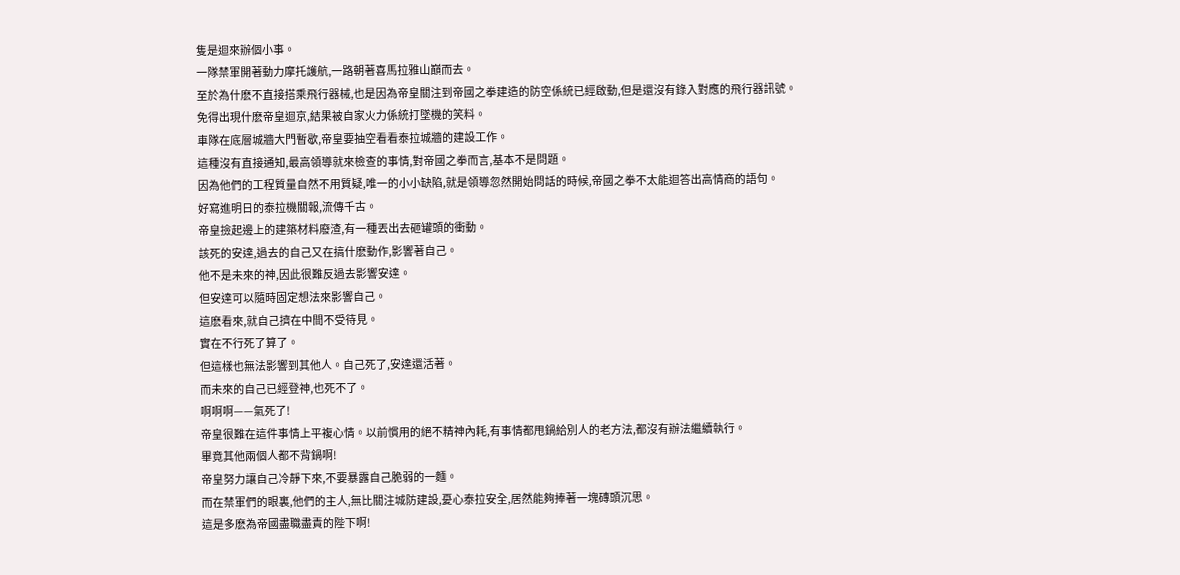隻是迴來辦個小事。
一隊禁軍開著動力摩托護航,一路朝著喜馬拉雅山巔而去。
至於為什麽不直接搭乘飛行器械,也是因為帝皇關注到帝國之拳建造的防空係統已經啟動,但是還沒有錄入對應的飛行器訊號。
免得出現什麽帝皇迴京,結果被自家火力係統打墜機的笑料。
車隊在底層城牆大門暫歇,帝皇要抽空看看泰拉城牆的建設工作。
這種沒有直接通知,最高領導就來檢查的事情,對帝國之拳而言,基本不是問題。
因為他們的工程質量自然不用質疑,唯一的小小缺陷,就是領導忽然開始問話的時候,帝國之拳不太能迴答出高情商的語句。
好寫進明日的泰拉機關報,流傳千古。
帝皇撿起邊上的建築材料廢渣,有一種丟出去砸罐頭的衝動。
該死的安達,過去的自己又在搞什麽動作,影響著自己。
他不是未來的神,因此很難反過去影響安達。
但安達可以隨時固定想法來影響自己。
這麽看來,就自己擠在中間不受待見。
實在不行死了算了。
但這樣也無法影響到其他人。自己死了,安達還活著。
而未來的自己已經登神,也死不了。
啊啊啊——氣死了!
帝皇很難在這件事情上平複心情。以前慣用的絕不精神內耗,有事情都甩鍋給別人的老方法,都沒有辦法繼續執行。
畢竟其他兩個人都不背鍋啊!
帝皇努力讓自己冷靜下來,不要暴露自己脆弱的一麵。
而在禁軍們的眼裏,他們的主人,無比關注城防建設,憂心泰拉安全,居然能夠捧著一塊磚頭沉思。
這是多麽為帝國盡職盡責的陛下啊!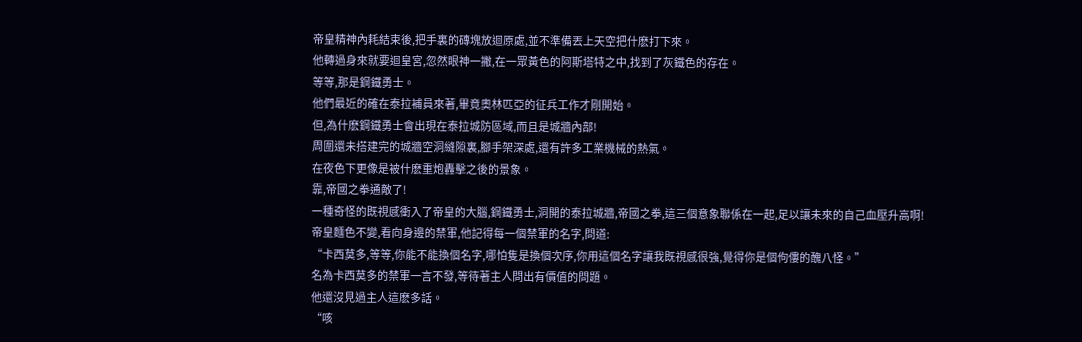帝皇精神內耗結束後,把手裏的磚塊放迴原處,並不準備丟上天空把什麽打下來。
他轉過身來就要迴皇宮,忽然眼神一撇,在一眾黃色的阿斯塔特之中,找到了灰鐵色的存在。
等等,那是鋼鐵勇士。
他們最近的確在泰拉補員來著,畢竟奧林匹亞的征兵工作才剛開始。
但,為什麽鋼鐵勇士會出現在泰拉城防區域,而且是城牆內部!
周圍還未搭建完的城牆空洞縫隙裏,腳手架深處,還有許多工業機械的熱氣。
在夜色下更像是被什麽重炮轟擊之後的景象。
靠,帝國之拳通敵了!
一種奇怪的既視感衝入了帝皇的大腦,鋼鐵勇士,洞開的泰拉城牆,帝國之拳,這三個意象聯係在一起,足以讓未來的自己血壓升高啊!
帝皇麵色不變,看向身邊的禁軍,他記得每一個禁軍的名字,問道:
“卡西莫多,等等,你能不能換個名字,哪怕隻是換個次序,你用這個名字讓我既視感很強,覺得你是個佝僂的醜八怪。”
名為卡西莫多的禁軍一言不發,等待著主人問出有價值的問題。
他還沒見過主人這麽多話。
“咳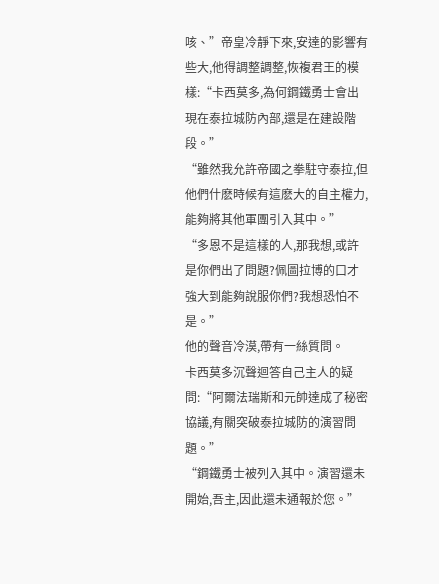咳、”帝皇冷靜下來,安達的影響有些大,他得調整調整,恢複君王的模樣:“卡西莫多,為何鋼鐵勇士會出現在泰拉城防內部,還是在建設階段。”
“雖然我允許帝國之拳駐守泰拉,但他們什麽時候有這麽大的自主權力,能夠將其他軍團引入其中。”
“多恩不是這樣的人,那我想,或許是你們出了問題?佩圖拉博的口才強大到能夠說服你們?我想恐怕不是。”
他的聲音冷漠,帶有一絲質問。
卡西莫多沉聲迴答自己主人的疑問:“阿爾法瑞斯和元帥達成了秘密協議,有關突破泰拉城防的演習問題。”
“鋼鐵勇士被列入其中。演習還未開始,吾主,因此還未通報於您。”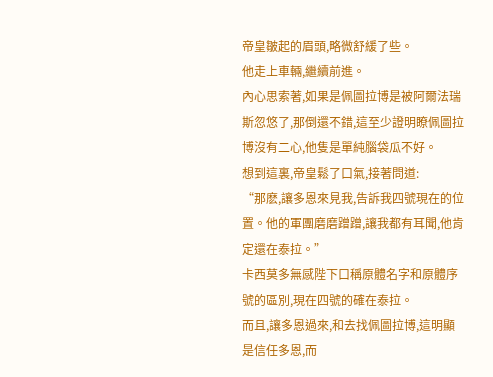帝皇皺起的眉頭,略微舒緩了些。
他走上車輛,繼續前進。
內心思索著,如果是佩圖拉博是被阿爾法瑞斯忽悠了,那倒還不錯,這至少證明瞭佩圖拉博沒有二心,他隻是單純腦袋瓜不好。
想到這裏,帝皇鬆了口氣,接著問道:
“那麽,讓多恩來見我,告訴我四號現在的位置。他的軍團磨磨蹭蹭,讓我都有耳聞,他肯定還在泰拉。”
卡西莫多無感陛下口稱原體名字和原體序號的區別,現在四號的確在泰拉。
而且,讓多恩過來,和去找佩圖拉博,這明顯是信任多恩,而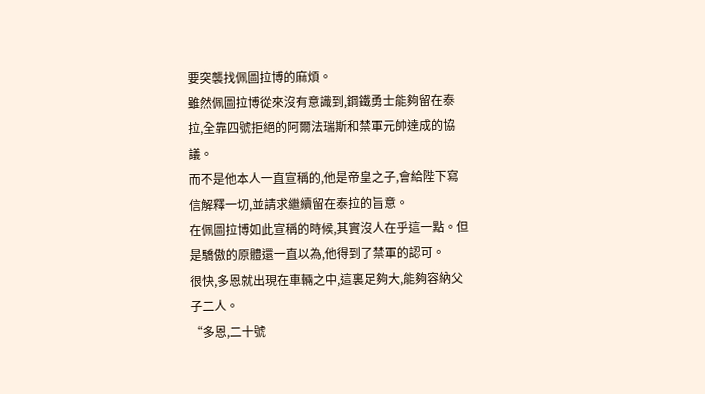要突襲找佩圖拉博的麻煩。
雖然佩圖拉博從來沒有意識到,鋼鐵勇士能夠留在泰拉,全靠四號拒絕的阿爾法瑞斯和禁軍元帥達成的協議。
而不是他本人一直宣稱的,他是帝皇之子,會給陛下寫信解釋一切,並請求繼續留在泰拉的旨意。
在佩圖拉博如此宣稱的時候,其實沒人在乎這一點。但是驕傲的原體還一直以為,他得到了禁軍的認可。
很快,多恩就出現在車輛之中,這裏足夠大,能夠容納父子二人。
“多恩,二十號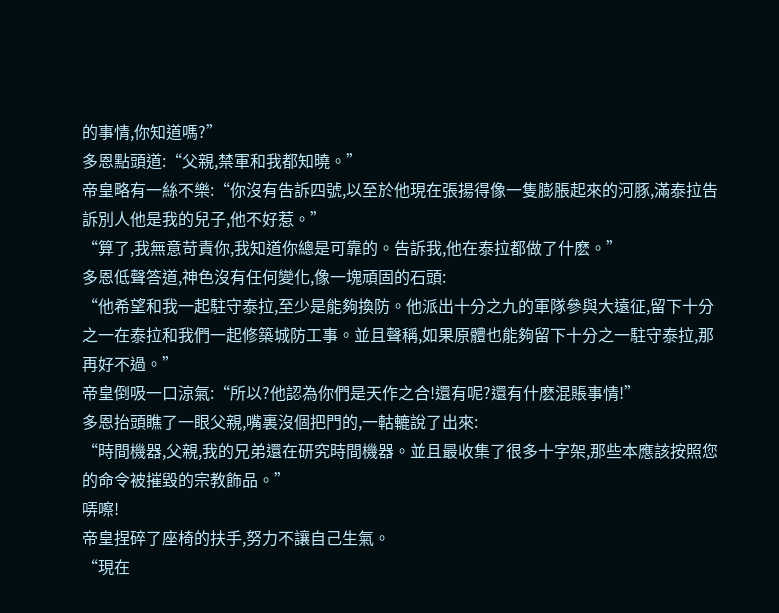的事情,你知道嗎?”
多恩點頭道:“父親,禁軍和我都知曉。”
帝皇略有一絲不樂:“你沒有告訴四號,以至於他現在張揚得像一隻膨脹起來的河豚,滿泰拉告訴別人他是我的兒子,他不好惹。”
“算了,我無意苛責你,我知道你總是可靠的。告訴我,他在泰拉都做了什麽。”
多恩低聲答道,神色沒有任何變化,像一塊頑固的石頭:
“他希望和我一起駐守泰拉,至少是能夠換防。他派出十分之九的軍隊參與大遠征,留下十分之一在泰拉和我們一起修築城防工事。並且聲稱,如果原體也能夠留下十分之一駐守泰拉,那再好不過。”
帝皇倒吸一口涼氣:“所以?他認為你們是天作之合!還有呢?還有什麽混賬事情!”
多恩抬頭瞧了一眼父親,嘴裏沒個把門的,一軲轆說了出來:
“時間機器,父親,我的兄弟還在研究時間機器。並且最收集了很多十字架,那些本應該按照您的命令被摧毀的宗教飾品。”
哢嚓!
帝皇捏碎了座椅的扶手,努力不讓自己生氣。
“現在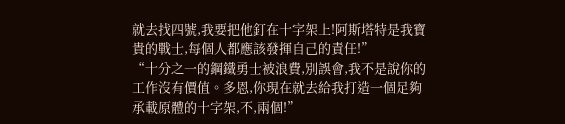就去找四號,我要把他釘在十字架上!阿斯塔特是我寶貴的戰士,每個人都應該發揮自己的責任!”
“十分之一的鋼鐵勇士被浪費,別誤會,我不是說你的工作沒有價值。多恩,你現在就去給我打造一個足夠承載原體的十字架,不,兩個!”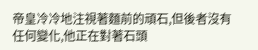帝皇冷冷地注視著麵前的頑石,但後者沒有任何變化,他正在對著石頭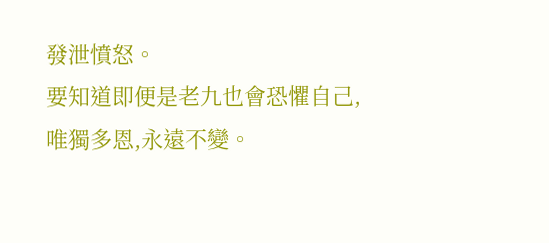發泄憤怒。
要知道即便是老九也會恐懼自己,唯獨多恩,永遠不變。